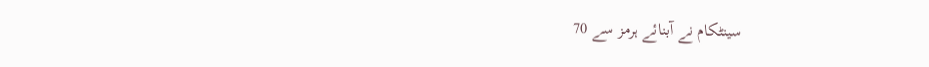سینٹکام نے آبنائے ہرمز سے 70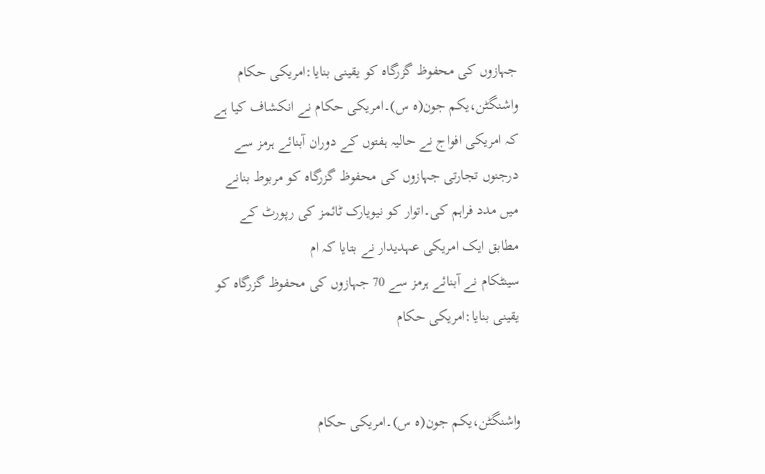جہازوں کی محفوظ گزرگاہ کو یقینی بنایا:امریکی حکام
واشنگٹن،یکم جون(ہ س)۔امریکی حکام نے انکشاف کیا ہے کہ امریکی افواج نے حالیہ ہفتوں کے دوران آبنائے ہرمز سے درجنوں تجارتی جہازوں کی محفوظ گزرگاہ کو مربوط بنانے میں مدد فراہم کی۔اتوار کو نیویارک ٹائمز کی رپورٹ کے مطابق ایک امریکی عہدیدار نے بتایا کہ ام
سینٹکام نے آبنائے ہرمز سے 70 جہازوں کی محفوظ گزرگاہ کو یقینی بنایا:امریکی حکام


واشنگٹن،یکم جون(ہ س)۔امریکی حکام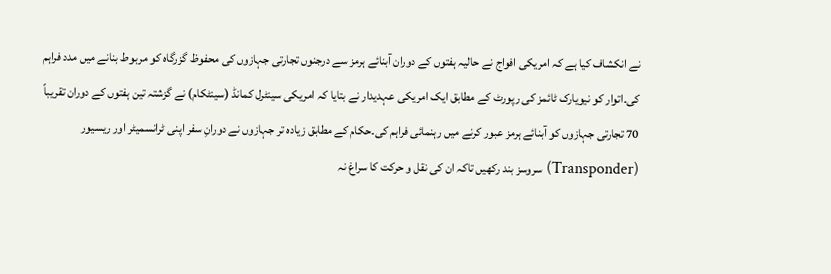نے انکشاف کیا ہے کہ امریکی افواج نے حالیہ ہفتوں کے دوران آبنائے ہرمز سے درجنوں تجارتی جہازوں کی محفوظ گزرگاہ کو مربوط بنانے میں مدد فراہم کی۔اتوار کو نیویارک ٹائمز کی رپورٹ کے مطابق ایک امریکی عہدیدار نے بتایا کہ امریکی سینٹرل کمانڈ (سینٹکام) نے گزشتہ تین ہفتوں کے دوران تقریباً 70 تجارتی جہازوں کو آبنائے ہرمز عبور کرنے میں رہنمائی فراہم کی۔حکام کے مطابق زیادہ تر جہازوں نے دورانِ سفر اپنی ٹرانسمیٹر اور ریسیور (Transponder) سروسز بند رکھیں تاکہ ان کی نقل و حرکت کا سراغ نہ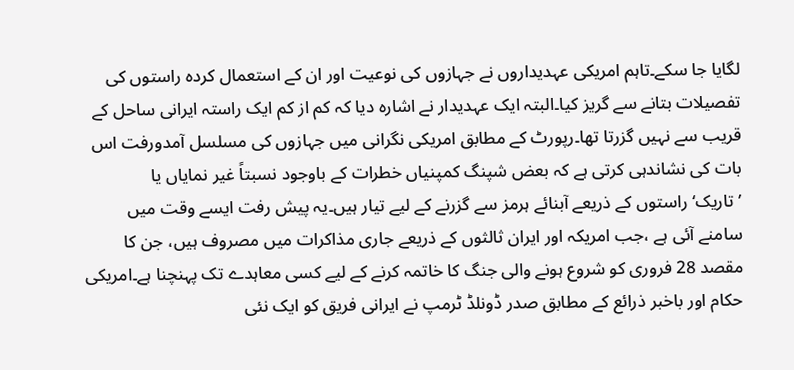لگایا جا سکے۔تاہم امریکی عہدیداروں نے جہازوں کی نوعیت اور ان کے استعمال کردہ راستوں کی تفصیلات بتانے سے گریز کیا۔البتہ ایک عہدیدار نے اشارہ دیا کہ کم از کم ایک راستہ ایرانی ساحل کے قریب سے نہیں گزرتا تھا۔رپورٹ کے مطابق امریکی نگرانی میں جہازوں کی مسلسل آمدورفت اس بات کی نشاندہی کرتی ہے کہ بعض شپنگ کمپنیاں خطرات کے باوجود نسبتاً غیر نمایاں یا ’تاریک‘راستوں کے ذریعے آبنائے ہرمز سے گزرنے کے لیے تیار ہیں۔یہ پیش رفت ایسے وقت میں سامنے آئی ہے ،جب امریکہ اور ایران ثالثوں کے ذریعے جاری مذاکرات میں مصروف ہیں، جن کا مقصد 28 فروری کو شروع ہونے والی جنگ کا خاتمہ کرنے کے لیے کسی معاہدے تک پہنچنا ہے۔امریکی حکام اور باخبر ذرائع کے مطابق صدر ڈونلڈ ٹرمپ نے ایرانی فریق کو ایک نئی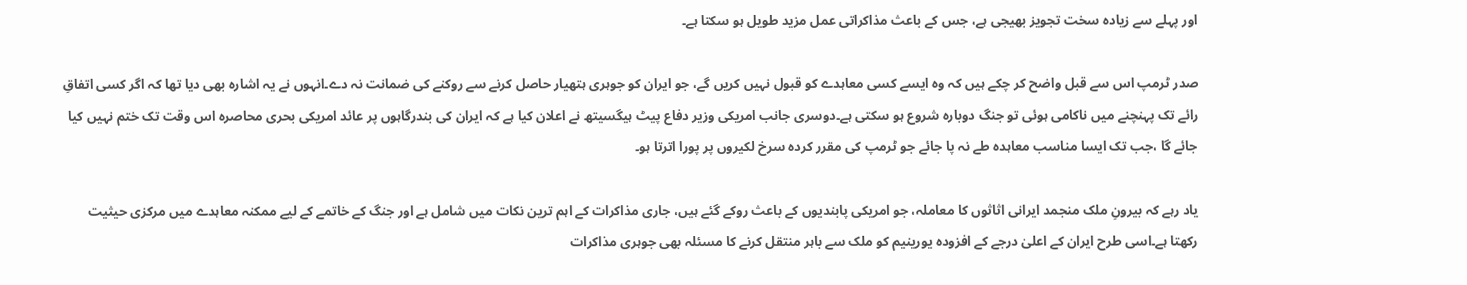اور پہلے سے زیادہ سخت تجویز بھیجی ہے، جس کے باعث مذاکراتی عمل مزید طویل ہو سکتا ہے۔

صدر ٹرمپ اس سے قبل واضح کر چکے ہیں کہ وہ ایسے کسی معاہدے کو قبول نہیں کریں گے، جو ایران کو جوہری ہتھیار حاصل کرنے سے روکنے کی ضمانت نہ دے۔انہوں نے یہ اشارہ بھی دیا تھا کہ اگر کسی اتفاقِ رائے تک پہنچنے میں ناکامی ہوئی تو جنگ دوبارہ شروع ہو سکتی ہے۔دوسری جانب امریکی وزیر دفاع پیٹ ہیگسیتھ نے اعلان کیا ہے کہ ایران کی بندرگاہوں پر عائد امریکی بحری محاصرہ اس وقت تک ختم نہیں کیا جائے گا ،جب تک ایسا مناسب معاہدہ طے نہ پا جائے جو ٹرمپ کی مقرر کردہ سرخ لکیروں پر پورا اترتا ہو۔

یاد رہے کہ بیرونِ ملک منجمد ایرانی اثاثوں کا معاملہ، جو امریکی پابندیوں کے باعث روکے گئے ہیں، جاری مذاکرات کے اہم ترین نکات میں شامل ہے اور جنگ کے خاتمے کے لیے ممکنہ معاہدے میں مرکزی حیثیت رکھتا ہے۔اسی طرح ایران کے اعلیٰ درجے کے افزودہ یورینیم کو ملک سے باہر منتقل کرنے کا مسئلہ بھی جوہری مذاکرات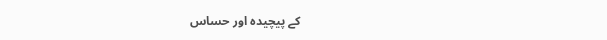کے پیچیدہ اور حساس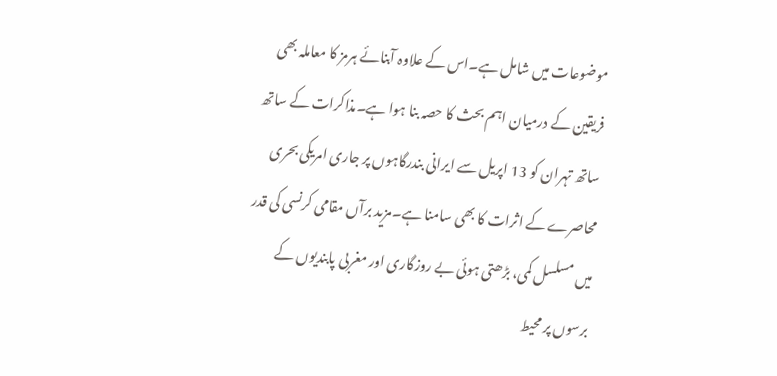موضوعات میں شامل ہے۔اس کے علاوہ آبنائے ہرمز کا معاملہ بھی فریقین کے درمیان اہم بحث کا حصہ بنا ہوا ہے۔مذاکرات کے ساتھ ساتھ تہران کو 13 اپریل سے ایرانی بندرگاہوں پر جاری امریکی بحری محاصرے کے اثرات کا بھی سامنا ہے۔مزید برآں مقامی کرنسی کی قدر میں مسلسل کمی، بڑھتی ہوئی بے روزگاری اور مغربی پابندیوں کے برسوں پر محیط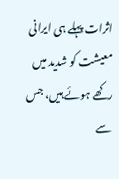اثرات پہلے ہی ایرانی معیشت کو شدید میں رکھے ہوئے ہیں، جس سے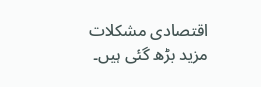اقتصادی مشکلات مزید بڑھ گئی ہیں۔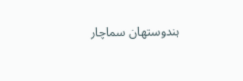ہندوستھان سماچار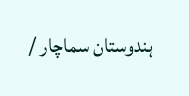ہندوستان سماچار /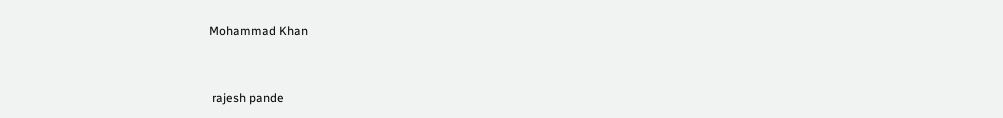Mohammad Khan


 rajesh pande